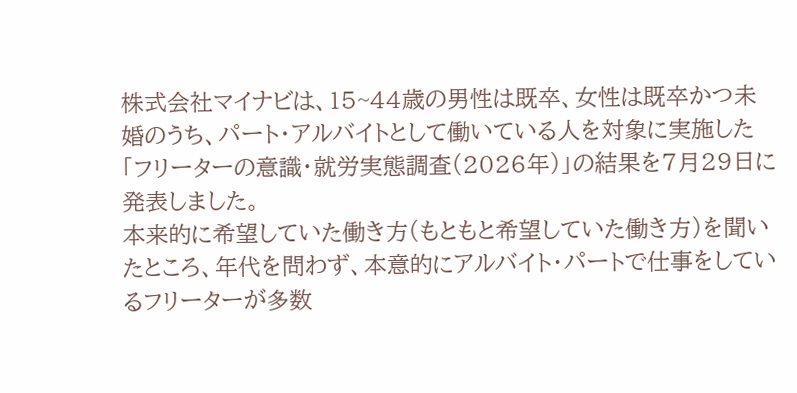株式会社マイナビは、15~44歳の男性は既卒、女性は既卒かつ未婚のうち、パート・アルバイトとして働いている人を対象に実施した「フリーターの意識・就労実態調査(2026年)」の結果を7月29日に発表しました。
本来的に希望していた働き方(もともと希望していた働き方)を聞いたところ、年代を問わず、本意的にアルバイト・パートで仕事をしているフリーターが多数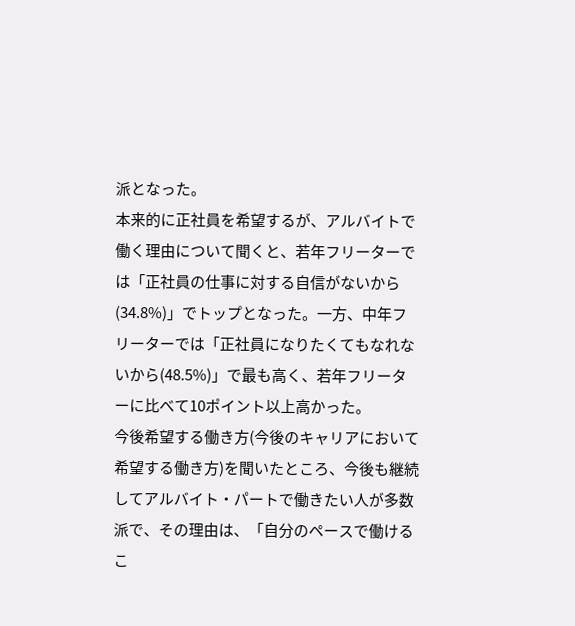派となった。
本来的に正社員を希望するが、アルバイトで働く理由について聞くと、若年フリーターでは「正社員の仕事に対する自信がないから(34.8%)」でトップとなった。一方、中年フリーターでは「正社員になりたくてもなれないから(48.5%)」で最も高く、若年フリーターに比べて10ポイント以上高かった。
今後希望する働き方(今後のキャリアにおいて希望する働き方)を聞いたところ、今後も継続してアルバイト・パートで働きたい人が多数派で、その理由は、「自分のペースで働けるこ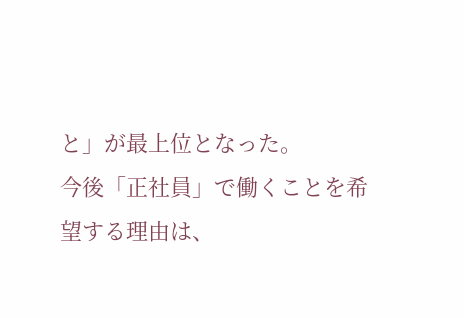と」が最上位となった。
今後「正社員」で働くことを希望する理由は、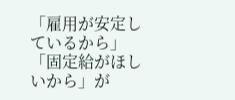「雇用が安定しているから」「固定給がほしいから」が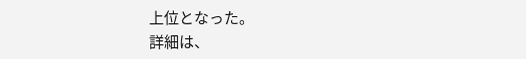上位となった。
詳細は、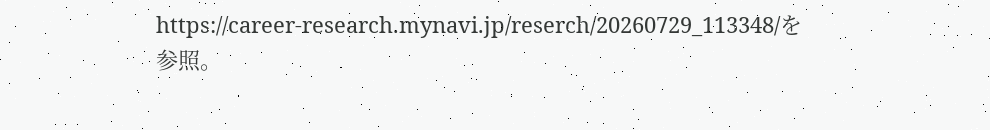https://career-research.mynavi.jp/reserch/20260729_113348/を参照。